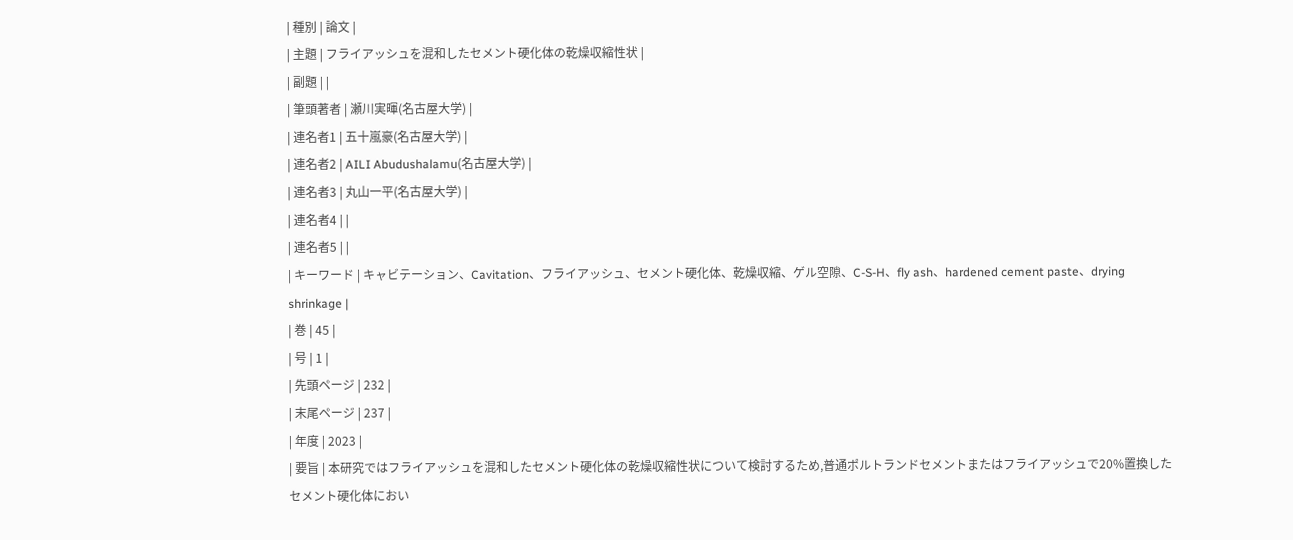| 種別 | 論文 |
| 主題 | フライアッシュを混和したセメント硬化体の乾燥収縮性状 |
| 副題 | |
| 筆頭著者 | 瀬川実暉(名古屋大学) |
| 連名者1 | 五十嵐豪(名古屋大学) |
| 連名者2 | AILI Abudushalamu(名古屋大学) |
| 連名者3 | 丸山一平(名古屋大学) |
| 連名者4 | |
| 連名者5 | |
| キーワード | キャビテーション、Cavitation、フライアッシュ、セメント硬化体、乾燥収縮、ゲル空隙、C-S-H、fly ash、hardened cement paste、drying shrinkage |
| 巻 | 45 |
| 号 | 1 |
| 先頭ページ | 232 |
| 末尾ページ | 237 |
| 年度 | 2023 |
| 要旨 | 本研究ではフライアッシュを混和したセメント硬化体の乾燥収縮性状について検討するため,普通ポルトランドセメントまたはフライアッシュで20%置換したセメント硬化体におい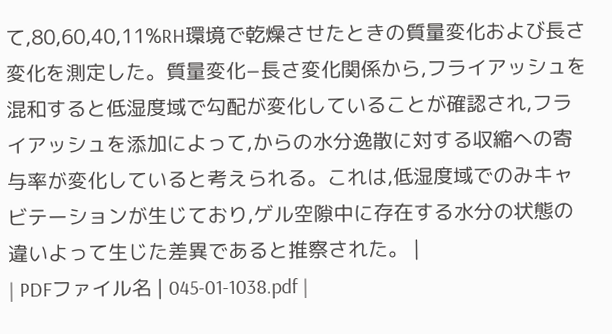て,80,60,40,11%RH環境で乾燥させたときの質量変化および長さ変化を測定した。質量変化−長さ変化関係から,フライアッシュを混和すると低湿度域で勾配が変化していることが確認され,フライアッシュを添加によって,からの水分逸散に対する収縮への寄与率が変化していると考えられる。これは,低湿度域でのみキャビテーションが生じており,ゲル空隙中に存在する水分の状態の違いよって生じた差異であると推察された。 |
| PDFファイル名 | 045-01-1038.pdf |